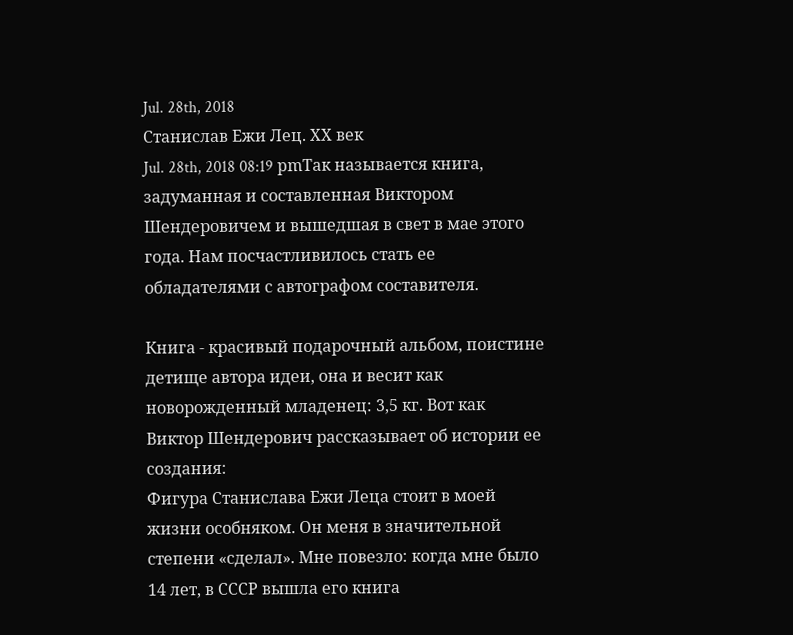Jul. 28th, 2018
Станислав Ежи Лец. ХХ век
Jul. 28th, 2018 08:19 pmТак называется книга, задуманная и составленная Виктором Шендеровичем и вышедшая в свет в мае этого года. Нам посчастливилось стать ее обладателями с автографом составителя.

Книга - красивый подарочный альбом, поистине детище автора идеи, она и весит как новорожденный младенец: 3,5 кг. Вот как Виктор Шендерович рассказывает об истории ее создания:
Фигура Станислава Ежи Леца стоит в моей жизни особняком. Он меня в значительной степени «сделал». Мне повезло: когда мне было 14 лет, в СССР вышла его книга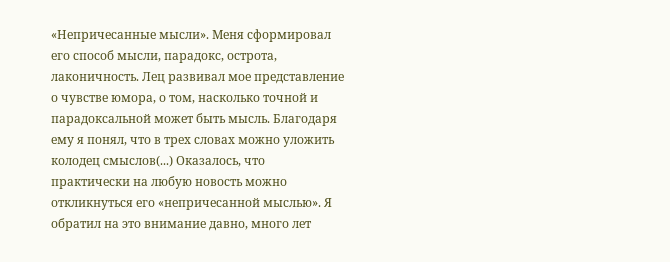«Непричесанные мысли». Меня сформировал его способ мысли, парадокс, острота, лаконичность. Лец развивал мое представление о чувстве юмора, о том, насколько точной и парадоксальной может быть мысль. Благодаря ему я понял, что в трех словах можно уложить колодец смыслов(...) Оказалось, что практически на любую новость можно откликнуться его «непричесанной мыслью». Я обратил на это внимание давно, много лет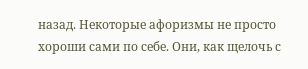назад. Некоторые афоризмы не просто хороши сами по себе. Они, как щелочь с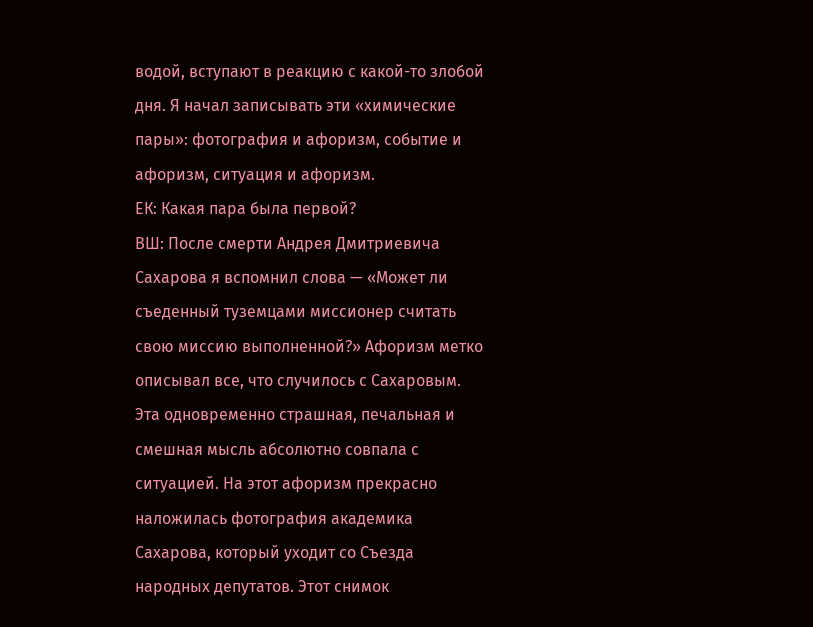водой, вступают в реакцию с какой-то злобой дня. Я начал записывать эти «химические пары»: фотография и афоризм, событие и афоризм, ситуация и афоризм.
ЕК: Какая пара была первой?
ВШ: После смерти Андрея Дмитриевича Сахарова я вспомнил слова — «Может ли съеденный туземцами миссионер считать свою миссию выполненной?» Афоризм метко описывал все, что случилось с Сахаровым. Эта одновременно страшная, печальная и смешная мысль абсолютно совпала с ситуацией. На этот афоризм прекрасно наложилась фотография академика Сахарова, который уходит со Съезда народных депутатов. Этот снимок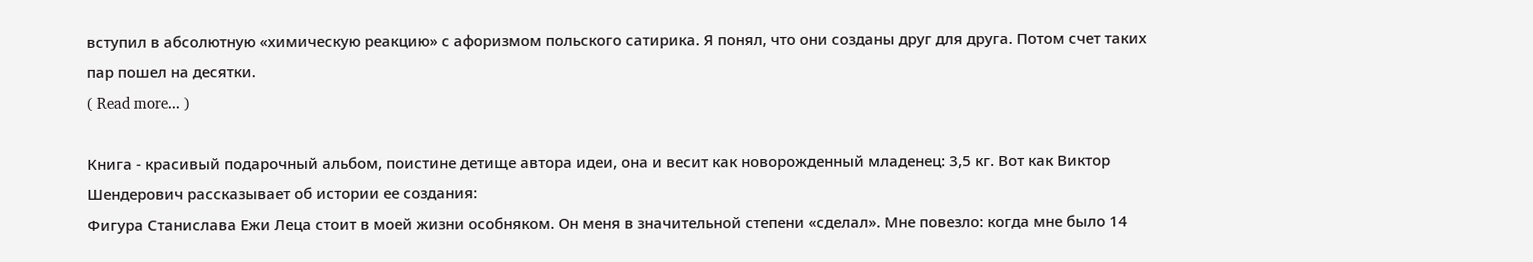вступил в абсолютную «химическую реакцию» с афоризмом польского сатирика. Я понял, что они созданы друг для друга. Потом счет таких пар пошел на десятки.
( Read more... )

Книга - красивый подарочный альбом, поистине детище автора идеи, она и весит как новорожденный младенец: 3,5 кг. Вот как Виктор Шендерович рассказывает об истории ее создания:
Фигура Станислава Ежи Леца стоит в моей жизни особняком. Он меня в значительной степени «сделал». Мне повезло: когда мне было 14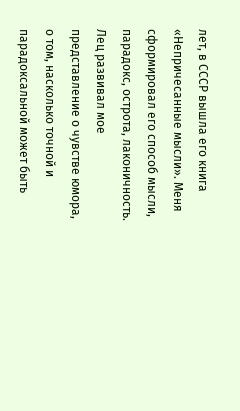лет, в СССР вышла его книга «Непричесанные мысли». Меня сформировал его способ мысли, парадокс, острота, лаконичность. Лец развивал мое представление о чувстве юмора, о том, насколько точной и парадоксальной может быть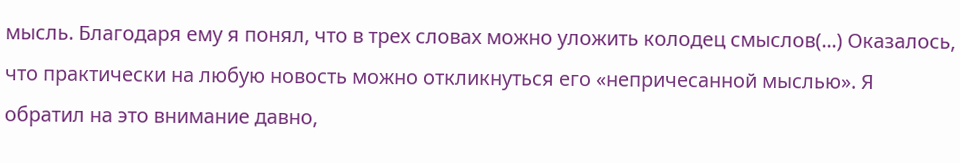мысль. Благодаря ему я понял, что в трех словах можно уложить колодец смыслов(...) Оказалось, что практически на любую новость можно откликнуться его «непричесанной мыслью». Я обратил на это внимание давно,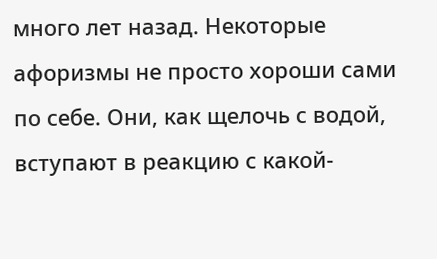много лет назад. Некоторые афоризмы не просто хороши сами по себе. Они, как щелочь с водой, вступают в реакцию с какой-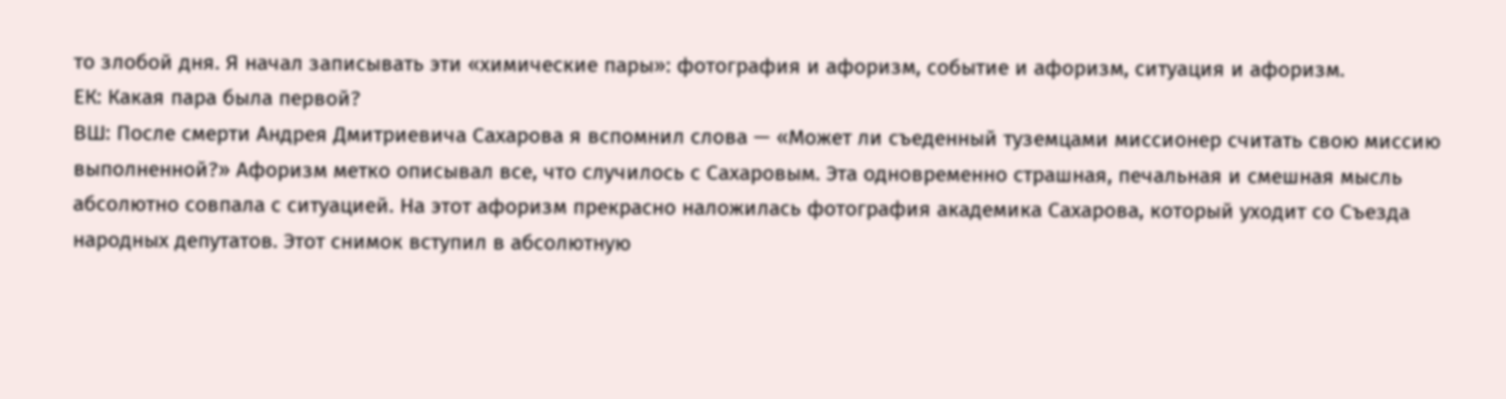то злобой дня. Я начал записывать эти «химические пары»: фотография и афоризм, событие и афоризм, ситуация и афоризм.
ЕК: Какая пара была первой?
ВШ: После смерти Андрея Дмитриевича Сахарова я вспомнил слова — «Может ли съеденный туземцами миссионер считать свою миссию выполненной?» Афоризм метко описывал все, что случилось с Сахаровым. Эта одновременно страшная, печальная и смешная мысль абсолютно совпала с ситуацией. На этот афоризм прекрасно наложилась фотография академика Сахарова, который уходит со Съезда народных депутатов. Этот снимок вступил в абсолютную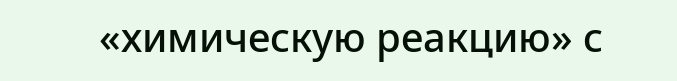«химическую реакцию» с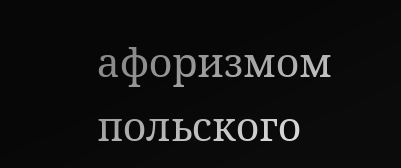афоризмом польского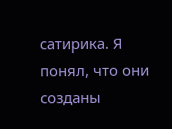сатирика. Я понял, что они созданы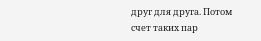друг для друга. Потом счет таких пар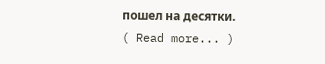пошел на десятки.
( Read more... )